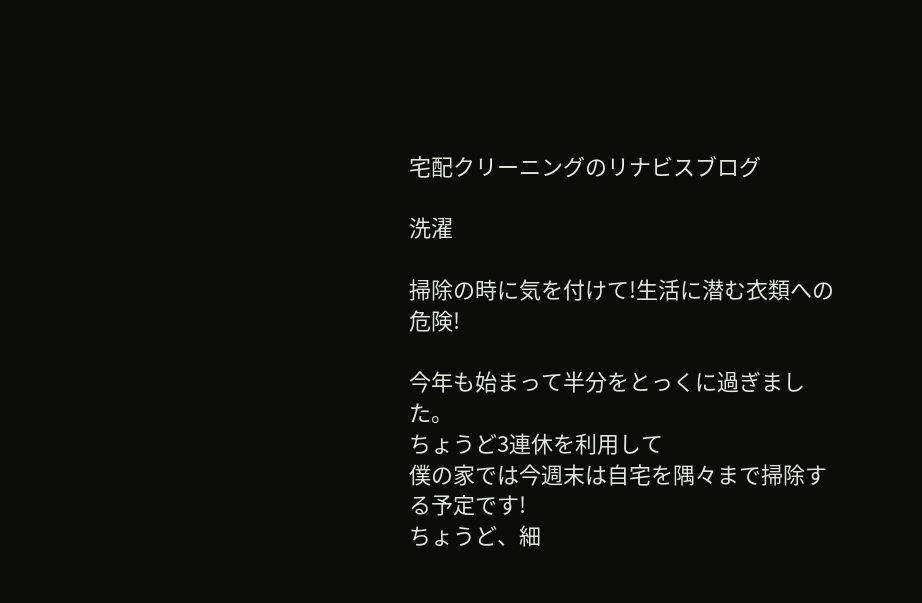宅配クリーニングのリナビスブログ

洗濯

掃除の時に気を付けて!生活に潜む衣類への危険!

今年も始まって半分をとっくに過ぎました。
ちょうど3連休を利用して
僕の家では今週末は自宅を隅々まで掃除する予定です!
ちょうど、細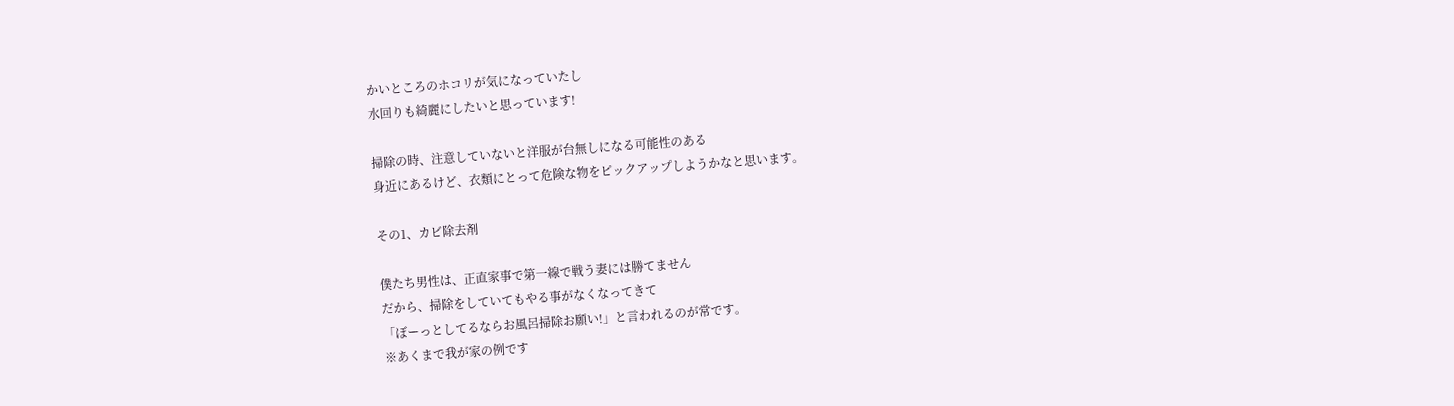かいところのホコリが気になっていたし
水回りも綺麗にしたいと思っています!

掃除の時、注意していないと洋服が台無しになる可能性のある
身近にあるけど、衣類にとって危険な物をピックアップしようかなと思います。

その1、カビ除去剤

僕たち男性は、正直家事で第一線で戦う妻には勝てません
だから、掃除をしていてもやる事がなくなってきて
「ぼーっとしてるならお風呂掃除お願い!」と言われるのが常です。
※あくまで我が家の例です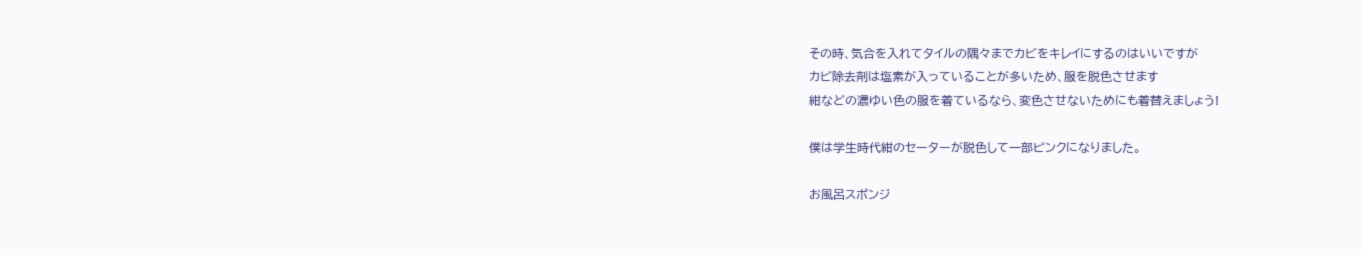その時、気合を入れてタイルの隅々までカビをキレイにするのはいいですが
カビ除去剤は塩素が入っていることが多いため、服を脱色させます
紺などの濃ゆい色の服を着ているなら、変色させないためにも着替えましょう!

僕は学生時代紺のセーターが脱色して一部ピンクになりました。

お風呂スポンジ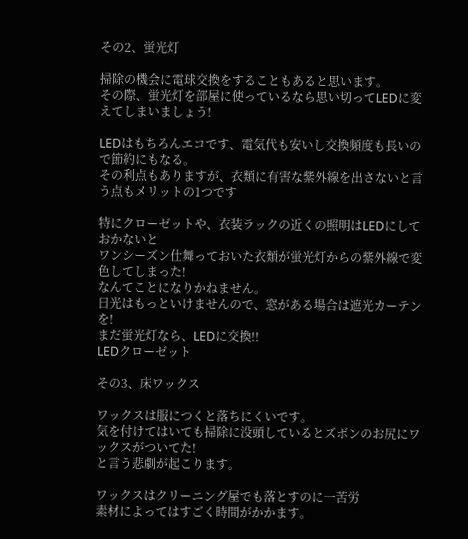その2、蛍光灯

掃除の機会に電球交換をすることもあると思います。
その際、蛍光灯を部屋に使っているなら思い切ってLEDに変えてしまいましょう!

LEDはもちろんエコです、電気代も安いし交換頻度も長いので節約にもなる。
その利点もありますが、衣類に有害な紫外線を出さないと言う点もメリットの1つです

特にクローゼットや、衣装ラックの近くの照明はLEDにしておかないと
ワンシーズン仕舞っておいた衣類が蛍光灯からの紫外線で変色してしまった!
なんてことになりかねません。
日光はもっといけませんので、窓がある場合は遮光カーテンを!
まだ蛍光灯なら、LEDに交換!!
LEDクローゼット

その3、床ワックス

ワックスは服につくと落ちにくいです。
気を付けてはいても掃除に没頭しているとズボンのお尻にワックスがついてた!
と言う悲劇が起こります。

ワックスはクリーニング屋でも落とすのに一苦労
素材によってはすごく時間がかかます。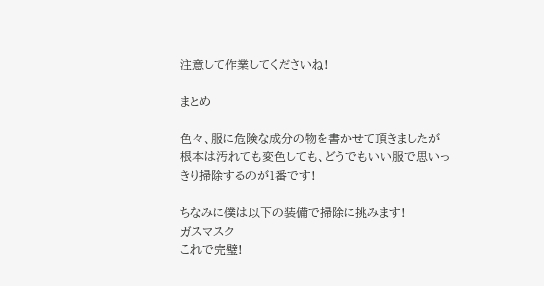注意して作業してくださいね!

まとめ

色々、服に危険な成分の物を書かせて頂きましたが
根本は汚れても変色しても、どうでもいい服で思いっきり掃除するのが1番です!

ちなみに僕は以下の装備で掃除に挑みます!
ガスマスク
これで完璧!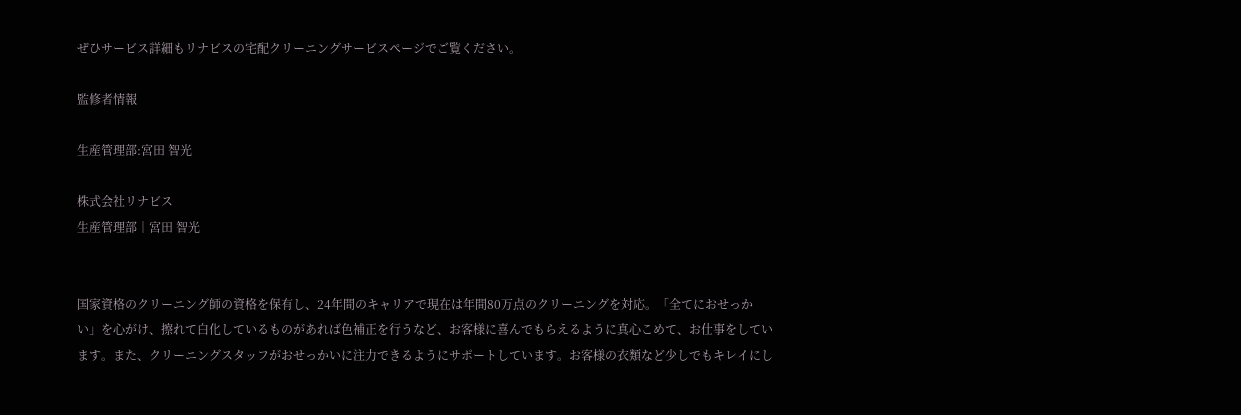ぜひサービス詳細もリナビスの宅配クリーニングサービスページでご覧ください。

監修者情報

生産管理部:宮田 智光

株式会社リナビス
生産管理部│宮田 智光


国家資格のクリーニング師の資格を保有し、24年間のキャリアで現在は年間80万点のクリーニングを対応。「全てにおせっかい」を心がけ、擦れて白化しているものがあれば色補正を行うなど、お客様に喜んでもらえるように真心こめて、お仕事をしています。また、クリーニングスタッフがおせっかいに注力できるようにサポートしています。お客様の衣類など少しでもキレイにし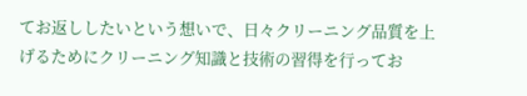てお返ししたいという想いで、日々クリーニング品質を上げるためにクリーニング知識と技術の習得を行ってお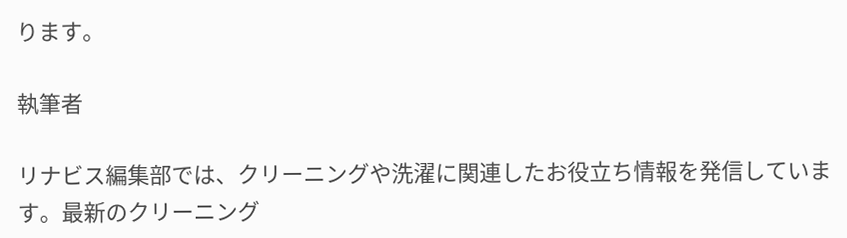ります。

執筆者

リナビス編集部では、クリーニングや洗濯に関連したお役立ち情報を発信しています。最新のクリーニング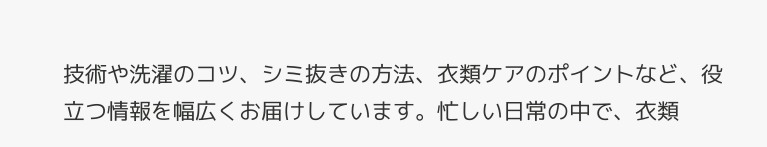技術や洗濯のコツ、シミ抜きの方法、衣類ケアのポイントなど、役立つ情報を幅広くお届けしています。忙しい日常の中で、衣類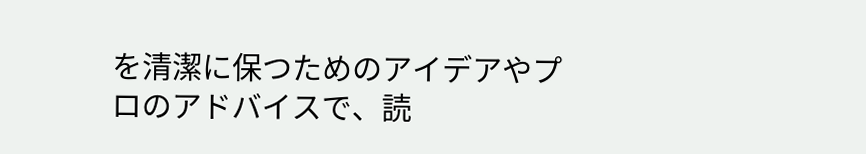を清潔に保つためのアイデアやプロのアドバイスで、読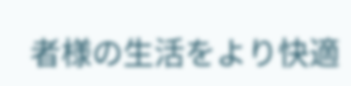者様の生活をより快適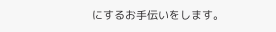にするお手伝いをします。